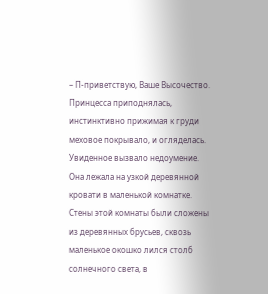– П-приветствую, Ваше Высочество.
Принцесса приподнялась, инстинктивно прижимая к груди меховое покрывало, и огляделась. Увиденное вызвало недоумение. Она лежала на узкой деревянной кровати в маленькой комнатке. Стены этой комнаты были сложены из деревянных брусьев, сквозь маленькое окошко лился столб солнечного света, в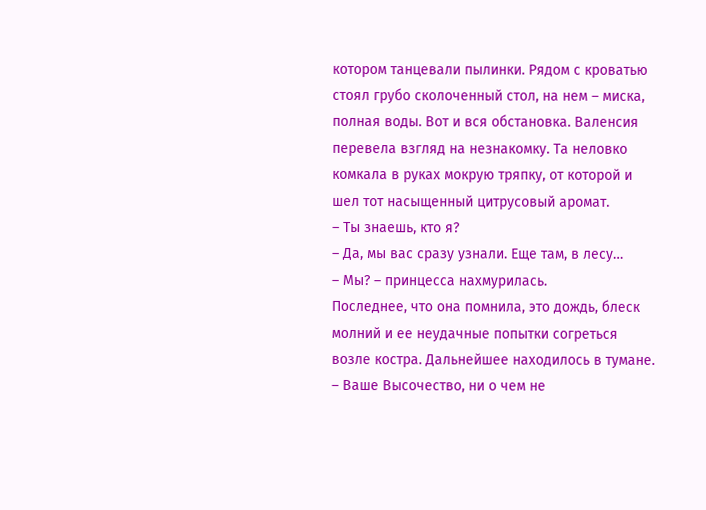котором танцевали пылинки. Рядом с кроватью стоял грубо сколоченный стол, на нем – миска, полная воды. Вот и вся обстановка. Валенсия перевела взгляд на незнакомку. Та неловко комкала в руках мокрую тряпку, от которой и шел тот насыщенный цитрусовый аромат.
– Ты знаешь, кто я?
– Да, мы вас сразу узнали. Еще там, в лесу…
– Мы? – принцесса нахмурилась.
Последнее, что она помнила, это дождь, блеск молний и ее неудачные попытки согреться возле костра. Дальнейшее находилось в тумане.
– Ваше Высочество, ни о чем не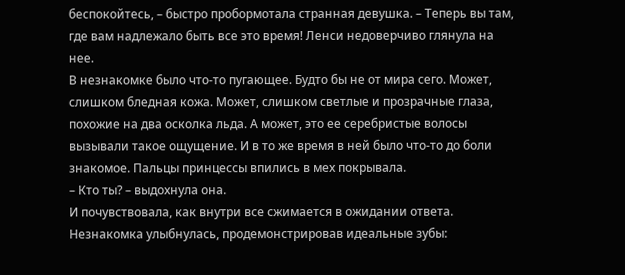беспокойтесь, – быстро пробормотала странная девушка. – Теперь вы там, где вам надлежало быть все это время! Ленси недоверчиво глянула на нее.
В незнакомке было что-то пугающее. Будто бы не от мира сего. Может, слишком бледная кожа. Может, слишком светлые и прозрачные глаза, похожие на два осколка льда. А может, это ее серебристые волосы вызывали такое ощущение. И в то же время в ней было что-то до боли знакомое. Пальцы принцессы впились в мех покрывала.
– Кто ты? – выдохнула она.
И почувствовала, как внутри все сжимается в ожидании ответа. Незнакомка улыбнулась, продемонстрировав идеальные зубы: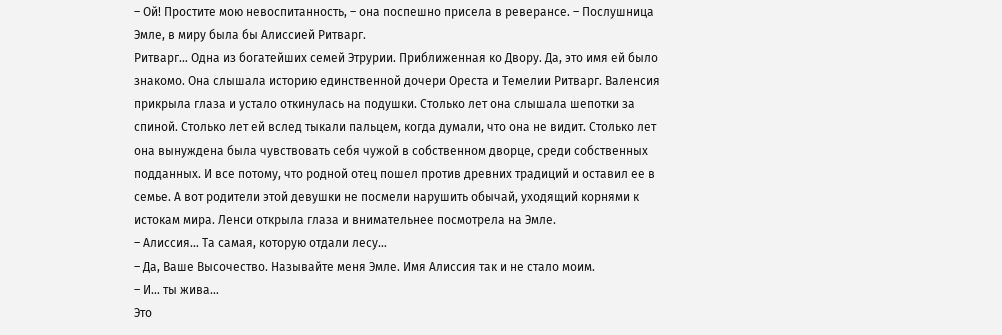– Ой! Простите мою невоспитанность, – она поспешно присела в реверансе. – Послушница Эмле, в миру была бы Алиссией Ритварг.
Ритварг… Одна из богатейших семей Этрурии. Приближенная ко Двору. Да, это имя ей было знакомо. Она слышала историю единственной дочери Ореста и Темелии Ритварг. Валенсия прикрыла глаза и устало откинулась на подушки. Столько лет она слышала шепотки за спиной. Столько лет ей вслед тыкали пальцем, когда думали, что она не видит. Столько лет она вынуждена была чувствовать себя чужой в собственном дворце, среди собственных подданных. И все потому, что родной отец пошел против древних традиций и оставил ее в семье. А вот родители этой девушки не посмели нарушить обычай, уходящий корнями к истокам мира. Ленси открыла глаза и внимательнее посмотрела на Эмле.
– Алиссия… Та самая, которую отдали лесу…
– Да, Ваше Высочество. Называйте меня Эмле. Имя Алиссия так и не стало моим.
– И… ты жива…
Это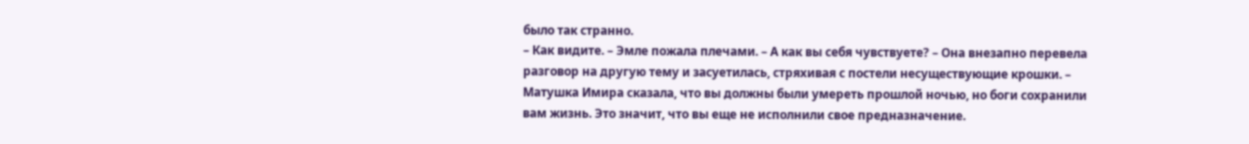было так странно.
– Как видите. – Эмле пожала плечами. – А как вы себя чувствуете? – Она внезапно перевела разговор на другую тему и засуетилась, стряхивая с постели несуществующие крошки. – Матушка Имира сказала, что вы должны были умереть прошлой ночью, но боги сохранили вам жизнь. Это значит, что вы еще не исполнили свое предназначение.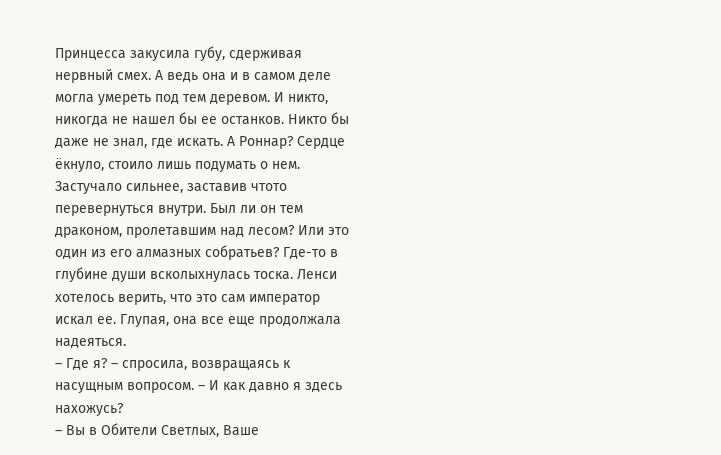Принцесса закусила губу, сдерживая нервный смех. А ведь она и в самом деле могла умереть под тем деревом. И никто, никогда не нашел бы ее останков. Никто бы даже не знал, где искать. А Роннар? Сердце ёкнуло, стоило лишь подумать о нем. Застучало сильнее, заставив чтото перевернуться внутри. Был ли он тем драконом, пролетавшим над лесом? Или это один из его алмазных собратьев? Где-то в глубине души всколыхнулась тоска. Ленси хотелось верить, что это сам император искал ее. Глупая, она все еще продолжала надеяться.
– Где я? – спросила, возвращаясь к насущным вопросом. – И как давно я здесь нахожусь?
– Вы в Обители Светлых, Ваше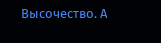Высочество. А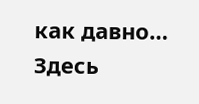как давно… Здесь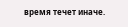время течет иначе.